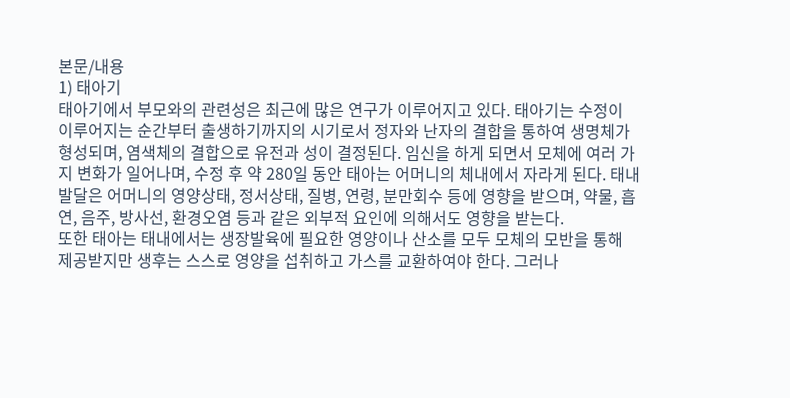본문/내용
1) 태아기
태아기에서 부모와의 관련성은 최근에 많은 연구가 이루어지고 있다. 태아기는 수정이 이루어지는 순간부터 출생하기까지의 시기로서 정자와 난자의 결합을 통하여 생명체가 형성되며, 염색체의 결합으로 유전과 성이 결정된다. 임신을 하게 되면서 모체에 여러 가지 변화가 일어나며, 수정 후 약 280일 동안 태아는 어머니의 체내에서 자라게 된다. 태내발달은 어머니의 영양상태, 정서상태, 질병, 연령, 분만회수 등에 영향을 받으며, 약물, 흡연, 음주, 방사선, 환경오염 등과 같은 외부적 요인에 의해서도 영향을 받는다.
또한 태아는 태내에서는 생장발육에 필요한 영양이나 산소를 모두 모체의 모반을 통해 제공받지만 생후는 스스로 영양을 섭취하고 가스를 교환하여야 한다. 그러나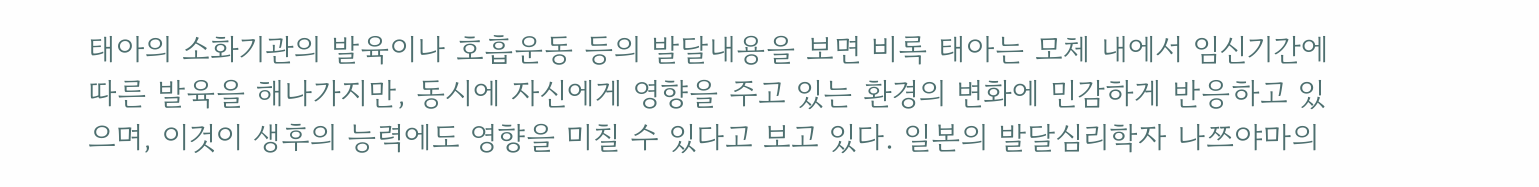태아의 소화기관의 발육이나 호흡운동 등의 발달내용을 보면 비록 태아는 모체 내에서 임신기간에 따른 발육을 해나가지만, 동시에 자신에게 영향을 주고 있는 환경의 변화에 민감하게 반응하고 있으며, 이것이 생후의 능력에도 영향을 미칠 수 있다고 보고 있다. 일본의 발달심리학자 나쯔야마의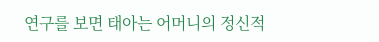연구를 보면 태아는 어머니의 정신적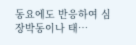동요에도 반응하여 심장박동이나 태…